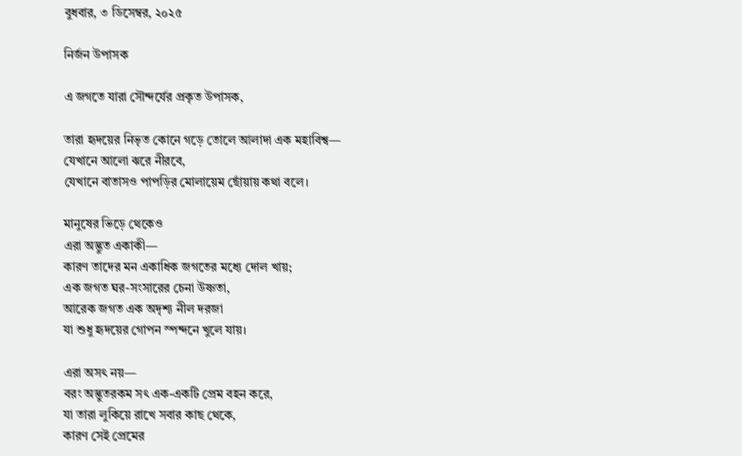বুধবার, ৩ ডিসেম্বর, ২০২৫

নির্জন উপাসক

এ জগতে যারা সৌন্দর্যের প্রকৃত উপাসক,

তারা হৃদয়ের নিভৃত কোনে গড়ে তোলে আলাদা এক মহাবিশ্ব—
যেখানে আলো ঝরে নীরবে,
যেখানে বাতাসও পাপড়ির মোলায়েম ছোঁয়ায় কথা বলে।

মানুষের ভিড়ে থেকেও
এরা অদ্ভুত একাকী—
কারণ তাদের মন একাধিক জগতের মধ্যে দোল খায়;
এক জগত ঘর-সংসারের চেনা উষ্ণতা,
আরেক জগত এক অদৃশ্য নীল দরজা
যা শুধু হৃদয়ের গোপন স্পন্দনে খুলে যায়।

এরা অসৎ নয়—
বরং অদ্ভুতরকম সৎ এক-একটি প্রেম বহন করে,
যা তারা লুকিয়ে রাখে সবার কাছ থেকে,
কারণ সেই প্রেমের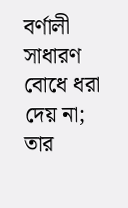বর্ণালী সাধারণ বোধে ধরা দেয় না;
তার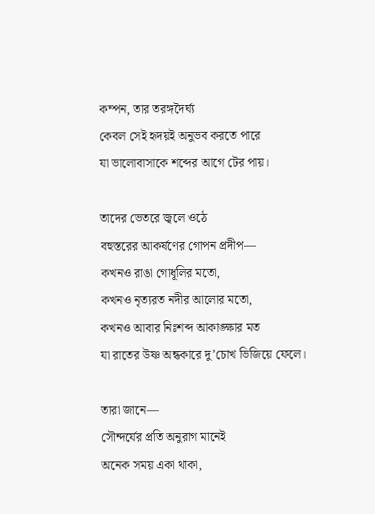কম্পন, তার তরঙ্গদৈর্ঘ্য
কেবল সেই হৃদয়ই অনুভব করতে পারে
যা ভালোবাসাকে শব্দের আগে টের পায়।

তাদের ভেতরে জ্বলে ওঠে
বহুস্তরের আকর্ষণের গোপন প্রদীপ—
কখনও রাঙা গোধূলির মতো,
কখনও নৃত্যরত নদীর আলোর মতো,
কখনও আবার নিঃশব্দ আকাঙ্ক্ষার মত
যা রাতের উষ্ণ অন্ধকারে দু’চোখ ভিজিয়ে ফেলে।

তারা জানে—
সৌন্দর্যের প্রতি অনুরাগ মানেই
অনেক সময় একা থাকা,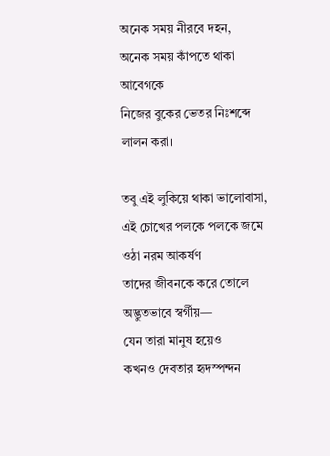অনেক সময় নীরবে দহন,
অনেক সময় কাঁপতে থাকা আবেগকে
নিজের বুকের ভেতর নিঃশব্দে লালন করা।

তবু এই লুকিয়ে থাকা ভালোবাসা,
এই চোখের পলকে পলকে জমে ওঠা নরম আকর্ষণ
তাদের জীবনকে করে তোলে অদ্ভুতভাবে স্বর্গীয়—
যেন তারা মানুষ হয়েও
কখনও দেবতার হৃদস্পন্দন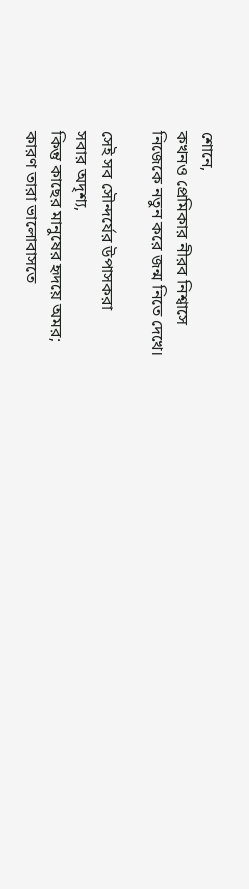শোনে,
কখনও প্রেমিকার নীরব নিশ্বাসে
নিজেকে নতুন করে জন্ম নিতে দেখে।

সেই সব সৌন্দর্যের উপাসকরা
সবার অদৃশ্য,
কিন্তু কাছের মানুষের হৃদয়ে অমর;
কারণ তারা ভালোবাসতে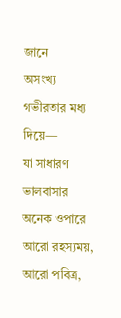জানে
অসংখ্য গভীরতার মধ্য দিয়ে—
যা সাধারণ ভালবাসার অনেক ওপারে
আরো রহস্যময়,
আরো পবিত্র,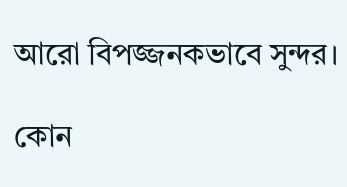আরো বিপজ্জনকভাবে সুন্দর।

কোন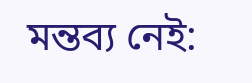মন্তব্য নেই: